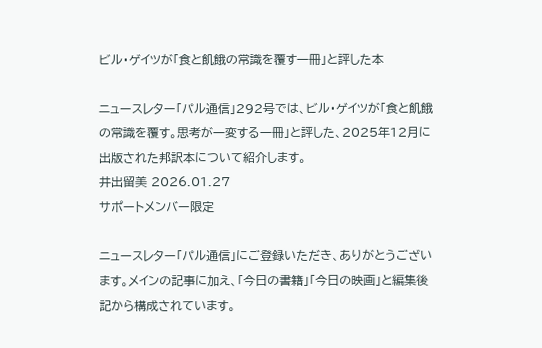ビル・ゲイツが「食と飢餓の常識を覆す一冊」と評した本

ニュースレター「パル通信」292号では、ビル・ゲイツが「食と飢餓の常識を覆す。思考が一変する一冊」と評した、2025年12月に出版された邦訳本について紹介します。
井出留美 2026.01.27
サポートメンバー限定

ニュースレター「パル通信」にご登録いただき、ありがとうございます。メインの記事に加え、「今日の書籍」「今日の映画」と編集後記から構成されています。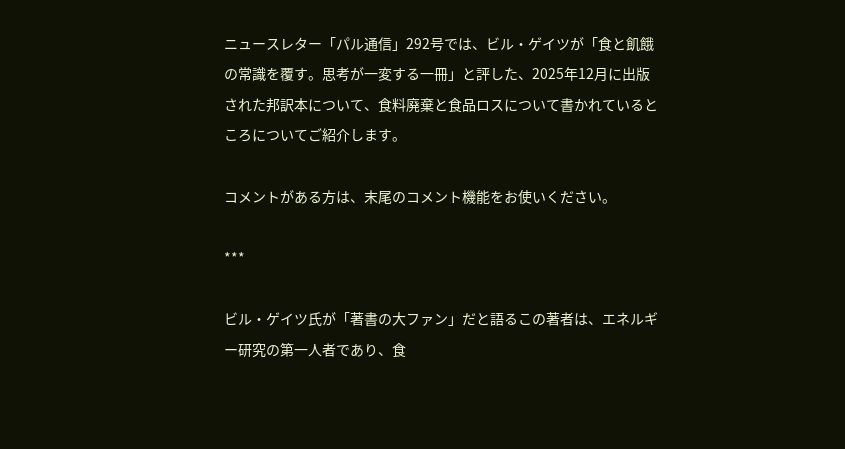ニュースレター「パル通信」292号では、ビル・ゲイツが「食と飢餓の常識を覆す。思考が一変する一冊」と評した、2025年12月に出版された邦訳本について、食料廃棄と食品ロスについて書かれているところについてご紹介します。

コメントがある方は、末尾のコメント機能をお使いください。

***

ビル・ゲイツ氏が「著書の大ファン」だと語るこの著者は、エネルギー研究の第一人者であり、食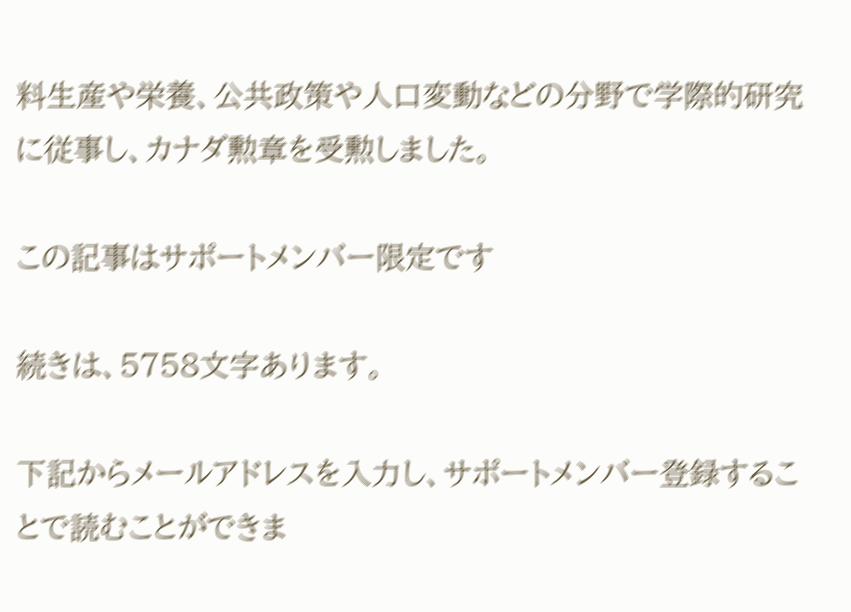料生産や栄養、公共政策や人口変動などの分野で学際的研究に従事し、カナダ勲章を受勲しました。

この記事はサポートメンバー限定です

続きは、5758文字あります。

下記からメールアドレスを入力し、サポートメンバー登録することで読むことができま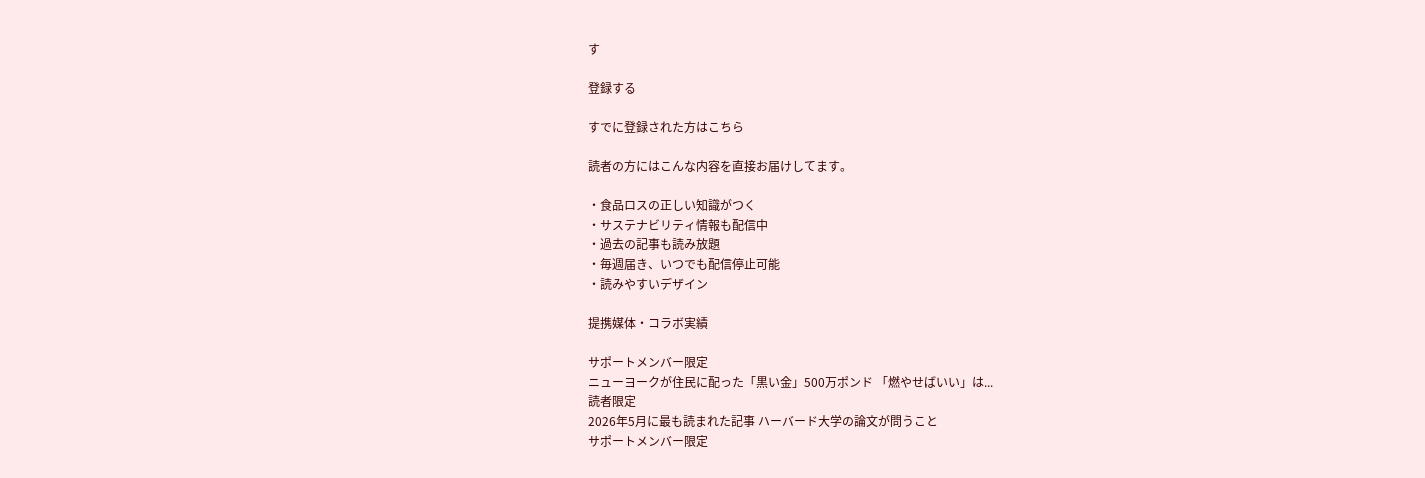す

登録する

すでに登録された方はこちら

読者の方にはこんな内容を直接お届けしてます。

・食品ロスの正しい知識がつく
・サステナビリティ情報も配信中
・過去の記事も読み放題
・毎週届き、いつでも配信停止可能
・読みやすいデザイン

提携媒体・コラボ実績

サポートメンバー限定
ニューヨークが住民に配った「黒い金」500万ポンド 「燃やせばいい」は...
読者限定
2026年5月に最も読まれた記事 ハーバード大学の論文が問うこと
サポートメンバー限定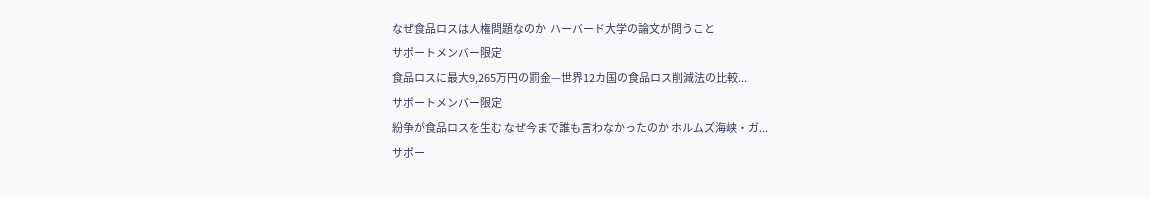なぜ食品ロスは人権問題なのか  ハーバード大学の論文が問うこと
サポートメンバー限定
食品ロスに最大9,265万円の罰金—世界12カ国の食品ロス削減法の比較...
サポートメンバー限定
紛争が食品ロスを生む なぜ今まで誰も言わなかったのか ホルムズ海峡・ガ...
サポー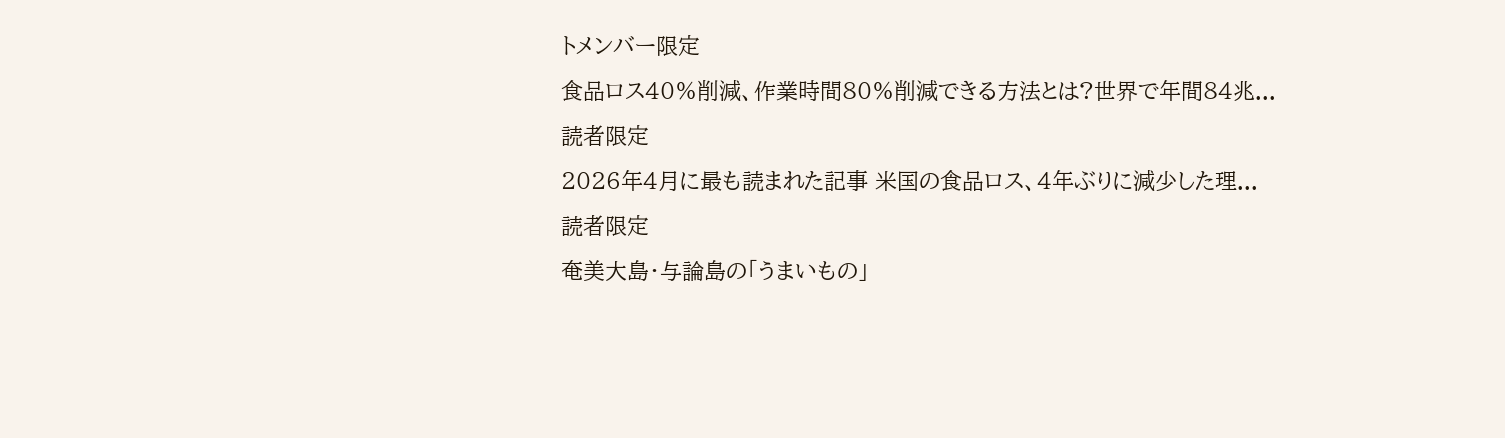トメンバー限定
食品ロス40%削減、作業時間80%削減できる方法とは?世界で年間84兆...
読者限定
2026年4月に最も読まれた記事 米国の食品ロス、4年ぶりに減少した理...
読者限定
奄美大島・与論島の「うまいもの」